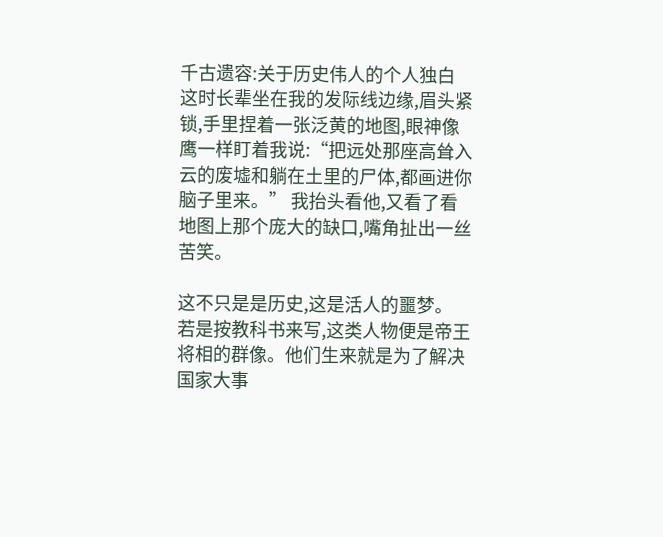千古遗容:关于历史伟人的个人独白 这时长辈坐在我的发际线边缘,眉头紧锁,手里捏着一张泛黄的地图,眼神像鹰一样盯着我说:“把远处那座高耸入云的废墟和躺在土里的尸体,都画进你脑子里来。” 我抬头看他,又看了看地图上那个庞大的缺口,嘴角扯出一丝苦笑。

这不只是是历史,这是活人的噩梦。 若是按教科书来写,这类人物便是帝王将相的群像。他们生来就是为了解决国家大事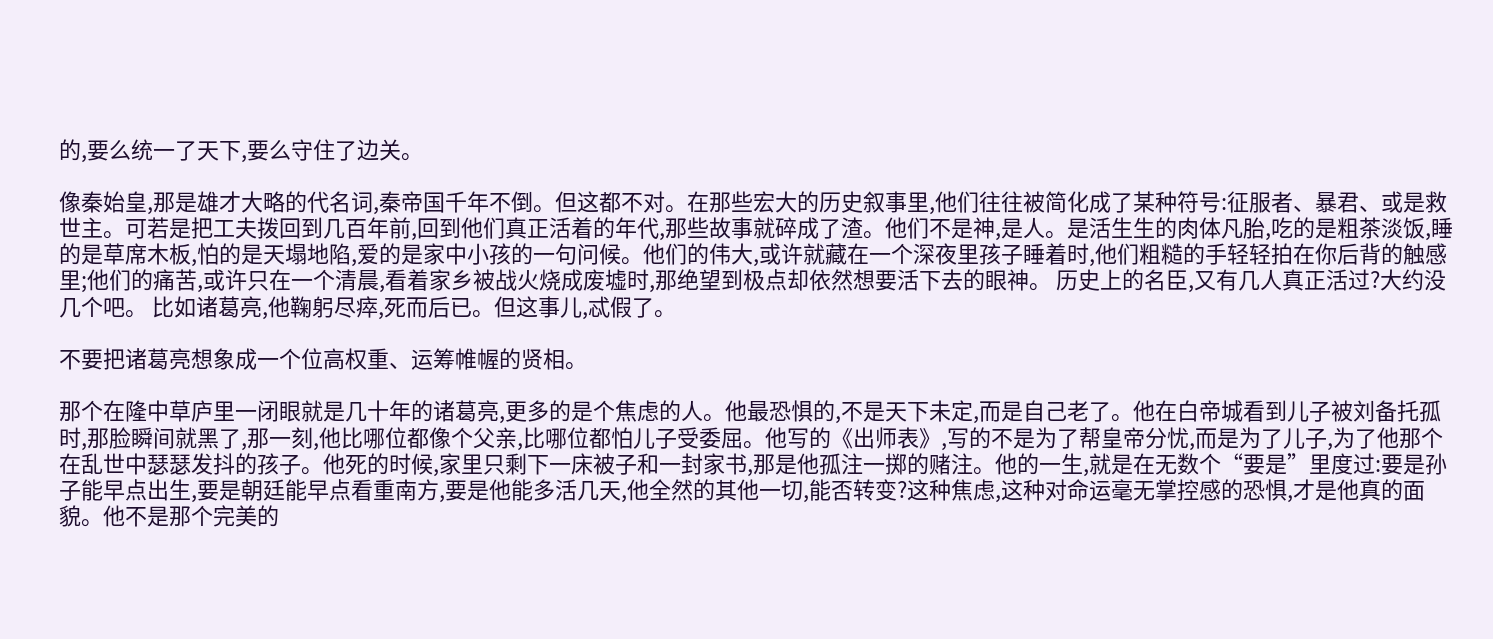的,要么统一了天下,要么守住了边关。

像秦始皇,那是雄才大略的代名词,秦帝国千年不倒。但这都不对。在那些宏大的历史叙事里,他们往往被简化成了某种符号:征服者、暴君、或是救世主。可若是把工夫拨回到几百年前,回到他们真正活着的年代,那些故事就碎成了渣。他们不是神,是人。是活生生的肉体凡胎,吃的是粗茶淡饭,睡的是草席木板,怕的是天塌地陷,爱的是家中小孩的一句问候。他们的伟大,或许就藏在一个深夜里孩子睡着时,他们粗糙的手轻轻拍在你后背的触感里;他们的痛苦,或许只在一个清晨,看着家乡被战火烧成废墟时,那绝望到极点却依然想要活下去的眼神。 历史上的名臣,又有几人真正活过?大约没几个吧。 比如诸葛亮,他鞠躬尽瘁,死而后已。但这事儿,忒假了。

不要把诸葛亮想象成一个位高权重、运筹帷幄的贤相。

那个在隆中草庐里一闭眼就是几十年的诸葛亮,更多的是个焦虑的人。他最恐惧的,不是天下未定,而是自己老了。他在白帝城看到儿子被刘备托孤时,那脸瞬间就黑了,那一刻,他比哪位都像个父亲,比哪位都怕儿子受委屈。他写的《出师表》,写的不是为了帮皇帝分忧,而是为了儿子,为了他那个在乱世中瑟瑟发抖的孩子。他死的时候,家里只剩下一床被子和一封家书,那是他孤注一掷的赌注。他的一生,就是在无数个“要是”里度过:要是孙子能早点出生,要是朝廷能早点看重南方,要是他能多活几天,他全然的其他一切,能否转变?这种焦虑,这种对命运毫无掌控感的恐惧,才是他真的面貌。他不是那个完美的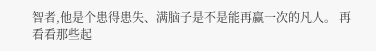智者,他是个患得患失、满脑子是不是能再赢一次的凡人。 再看看那些起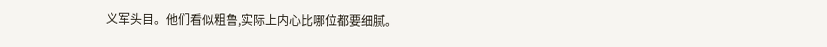义军头目。他们看似粗鲁,实际上内心比哪位都要细腻。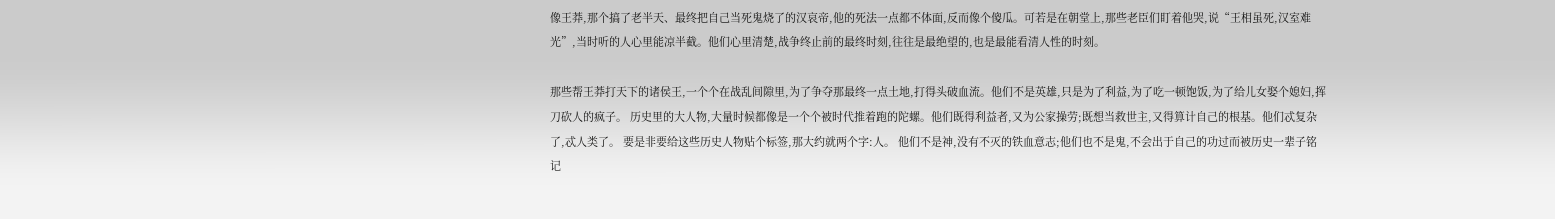像王莽,那个搞了老半天、最终把自己当死鬼烧了的汉哀帝,他的死法一点都不体面,反而像个傻瓜。可若是在朝堂上,那些老臣们盯着他哭,说“王相虽死,汉室难光”,当时听的人心里能凉半截。他们心里清楚,战争终止前的最终时刻,往往是最绝望的,也是最能看清人性的时刻。

那些帮王莽打天下的诸侯王,一个个在战乱间隙里,为了争夺那最终一点土地,打得头破血流。他们不是英雄,只是为了利益,为了吃一顿饱饭,为了给儿女娶个媳妇,挥刀砍人的疯子。 历史里的大人物,大量时候都像是一个个被时代推着跑的陀螺。他们既得利益者,又为公家操劳;既想当救世主,又得算计自己的根基。他们忒复杂了,忒人类了。 要是非要给这些历史人物贴个标签,那大约就两个字:人。 他们不是神,没有不灭的铁血意志;他们也不是鬼,不会出于自己的功过而被历史一辈子铭记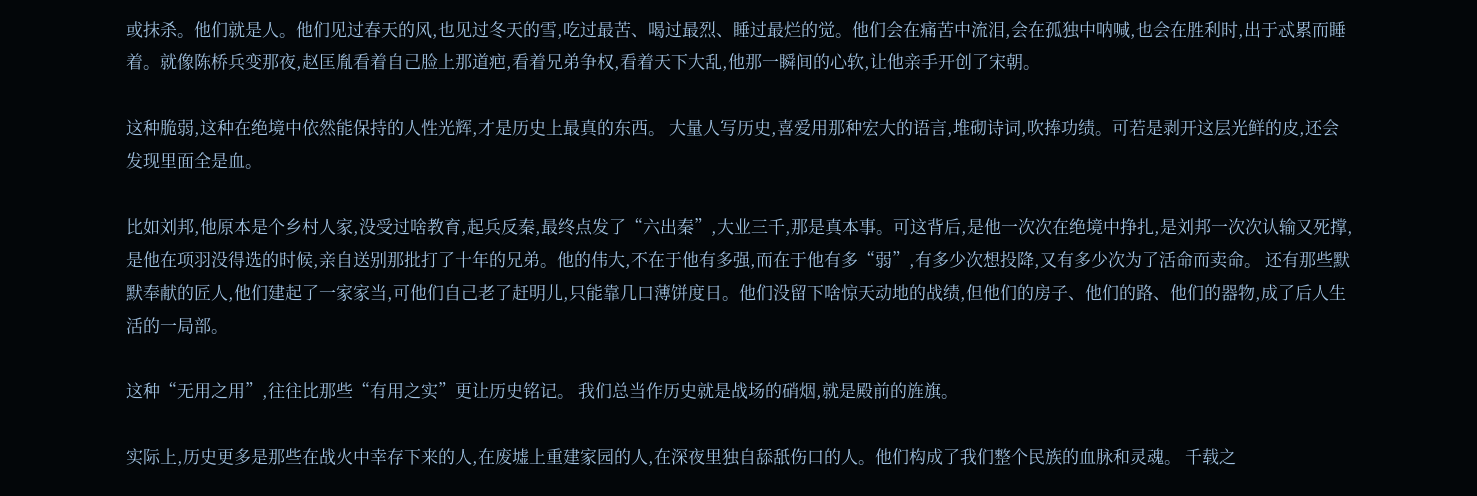或抹杀。他们就是人。他们见过春天的风,也见过冬天的雪,吃过最苦、喝过最烈、睡过最烂的觉。他们会在痛苦中流泪,会在孤独中呐喊,也会在胜利时,出于忒累而睡着。就像陈桥兵变那夜,赵匡胤看着自己脸上那道疤,看着兄弟争权,看着天下大乱,他那一瞬间的心软,让他亲手开创了宋朝。

这种脆弱,这种在绝境中依然能保持的人性光辉,才是历史上最真的东西。 大量人写历史,喜爱用那种宏大的语言,堆砌诗词,吹捧功绩。可若是剥开这层光鲜的皮,还会发现里面全是血。

比如刘邦,他原本是个乡村人家,没受过啥教育,起兵反秦,最终点发了“六出秦”,大业三千,那是真本事。可这背后,是他一次次在绝境中挣扎,是刘邦一次次认输又死撑,是他在项羽没得选的时候,亲自送别那批打了十年的兄弟。他的伟大,不在于他有多强,而在于他有多“弱”,有多少次想投降,又有多少次为了活命而卖命。 还有那些默默奉献的匠人,他们建起了一家家当,可他们自己老了赶明儿,只能靠几口薄饼度日。他们没留下啥惊天动地的战绩,但他们的房子、他们的路、他们的器物,成了后人生活的一局部。

这种“无用之用”,往往比那些“有用之实”更让历史铭记。 我们总当作历史就是战场的硝烟,就是殿前的旌旗。

实际上,历史更多是那些在战火中幸存下来的人,在废墟上重建家园的人,在深夜里独自舔舐伤口的人。他们构成了我们整个民族的血脉和灵魂。 千载之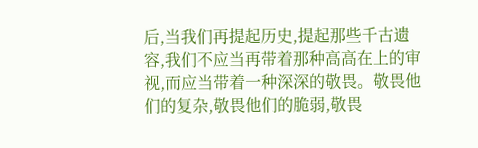后,当我们再提起历史,提起那些千古遗容,我们不应当再带着那种高高在上的审视,而应当带着一种深深的敬畏。敬畏他们的复杂,敬畏他们的脆弱,敬畏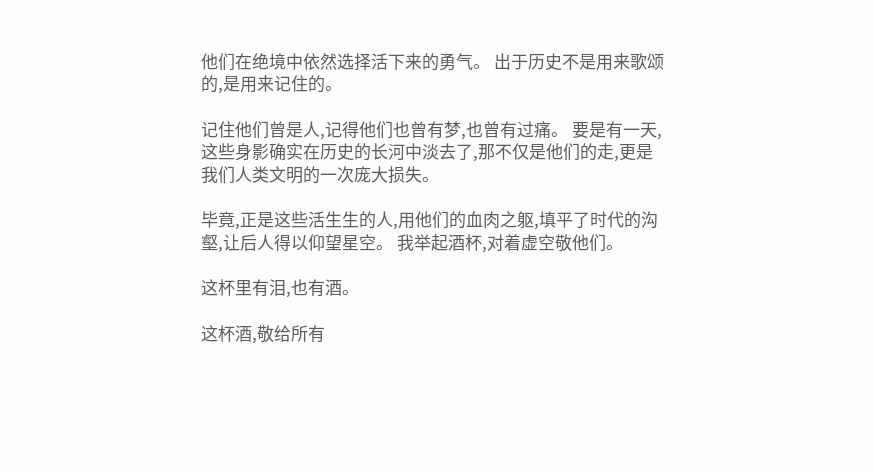他们在绝境中依然选择活下来的勇气。 出于历史不是用来歌颂的,是用来记住的。

记住他们曾是人,记得他们也曾有梦,也曾有过痛。 要是有一天,这些身影确实在历史的长河中淡去了,那不仅是他们的走,更是我们人类文明的一次庞大损失。

毕竟,正是这些活生生的人,用他们的血肉之躯,填平了时代的沟壑,让后人得以仰望星空。 我举起酒杯,对着虚空敬他们。

这杯里有泪,也有酒。

这杯酒,敬给所有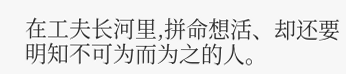在工夫长河里,拼命想活、却还要明知不可为而为之的人。